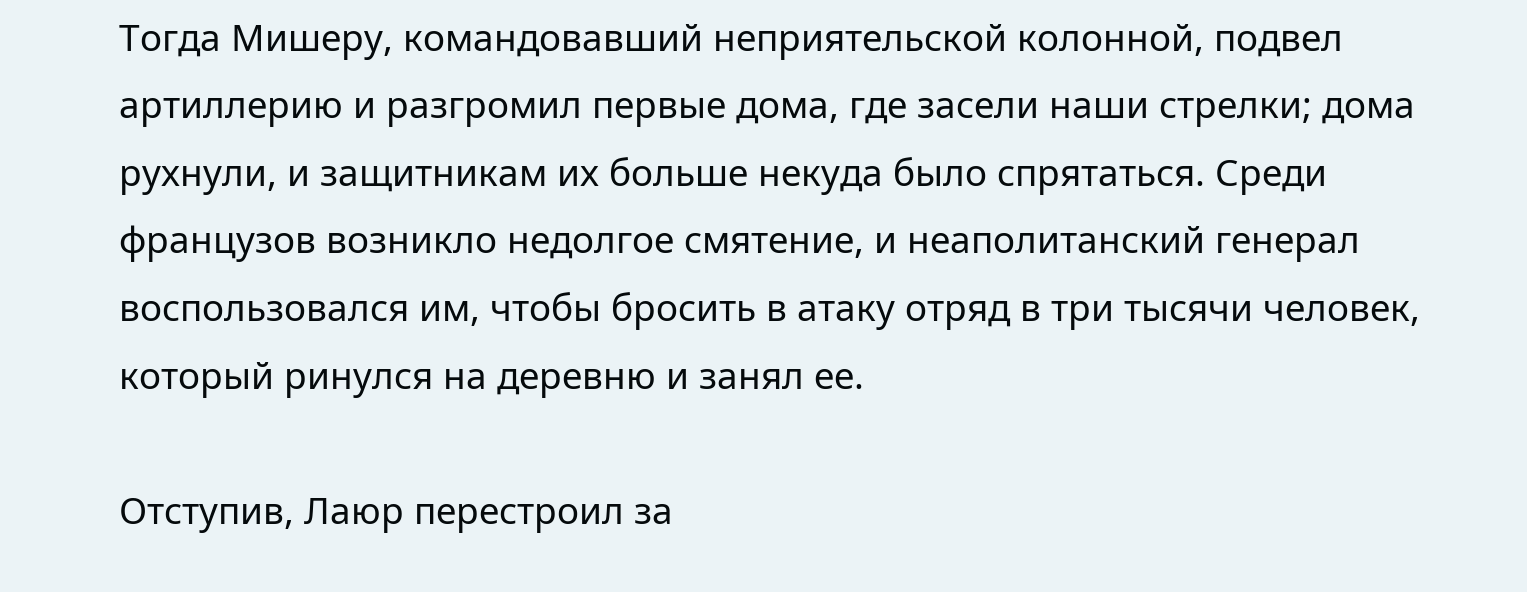Тогда Мишеру, командовавший неприятельской колонной, подвел артиллерию и разгромил первые дома, где засели наши стрелки; дома рухнули, и защитникам их больше некуда было спрятаться. Среди французов возникло недолгое смятение, и неаполитанский генерал воспользовался им, чтобы бросить в атаку отряд в три тысячи человек, который ринулся на деревню и занял ее.

Отступив, Лаюр перестроил за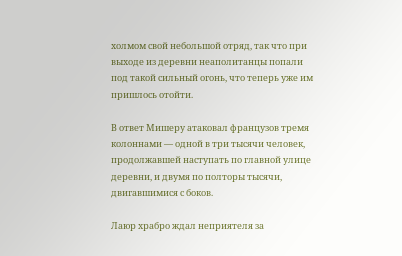холмом свой небольшой отряд, так что при выходе из деревни неаполитанцы попали под такой сильный огонь, что теперь уже им пришлось отойти.

В ответ Мишеру атаковал французов тремя колоннами — одной в три тысячи человек, продолжавшей наступать по главной улице деревни, и двумя по полторы тысячи, двигавшимися с боков.

Лаюр храбро ждал неприятеля за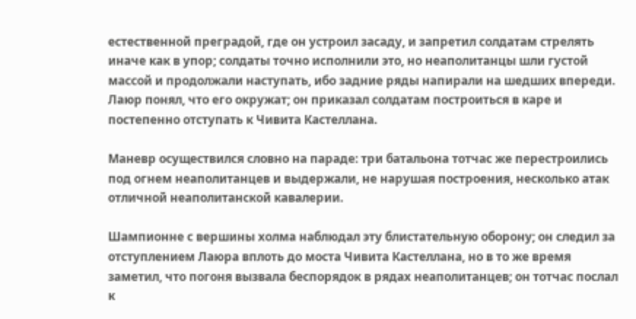естественной преградой, где он устроил засаду, и запретил солдатам стрелять иначе как в упор; солдаты точно исполнили это, но неаполитанцы шли густой массой и продолжали наступать, ибо задние ряды напирали на шедших впереди. Лаюр понял, что его окружат; он приказал солдатам построиться в каре и постепенно отступать к Чивита Кастеллана.

Маневр осуществился словно на параде: три батальона тотчас же перестроились под огнем неаполитанцев и выдержали, не нарушая построения, несколько атак отличной неаполитанской кавалерии.

Шампионне с вершины холма наблюдал эту блистательную оборону; он следил за отступлением Лаюра вплоть до моста Чивита Кастеллана, но в то же время заметил, что погоня вызвала беспорядок в рядах неаполитанцев; он тотчас послал к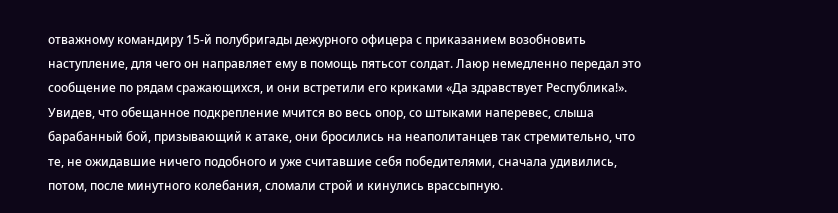отважному командиру 15-й полубригады дежурного офицера с приказанием возобновить наступление, для чего он направляет ему в помощь пятьсот солдат. Лаюр немедленно передал это сообщение по рядам сражающихся, и они встретили его криками «Да здравствует Республика!». Увидев, что обещанное подкрепление мчится во весь опор, со штыками наперевес, слыша барабанный бой, призывающий к атаке, они бросились на неаполитанцев так стремительно, что те, не ожидавшие ничего подобного и уже считавшие себя победителями, сначала удивились, потом, после минутного колебания, сломали строй и кинулись врассыпную.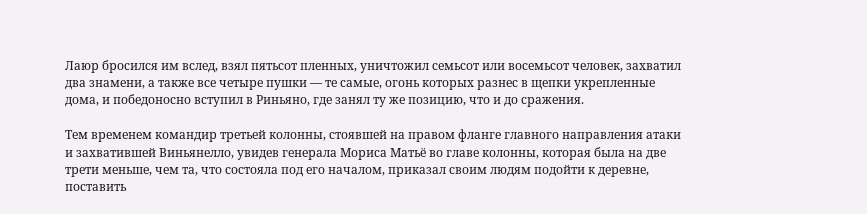Лаюр бросился им вслед, взял пятьсот пленных, уничтожил семьсот или восемьсот человек, захватил два знамени, а также все четыре пушки — те самые, огонь которых разнес в щепки укрепленные дома, и победоносно вступил в Риньяно, где занял ту же позицию, что и до сражения.

Тем временем командир третьей колонны, стоявшей на правом фланге главного направления атаки и захватившей Виньянелло, увидев генерала Мориса Матьё во главе колонны, которая была на две трети меньше, чем та, что состояла под его началом, приказал своим людям подойти к деревне, поставить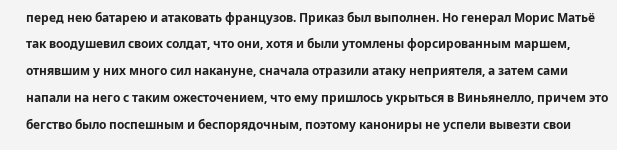перед нею батарею и атаковать французов. Приказ был выполнен. Но генерал Морис Матьё так воодушевил своих солдат, что они, хотя и были утомлены форсированным маршем, отнявшим у них много сил накануне, сначала отразили атаку неприятеля, а затем сами напали на него с таким ожесточением, что ему пришлось укрыться в Виньянелло, причем это бегство было поспешным и беспорядочным, поэтому канониры не успели вывезти свои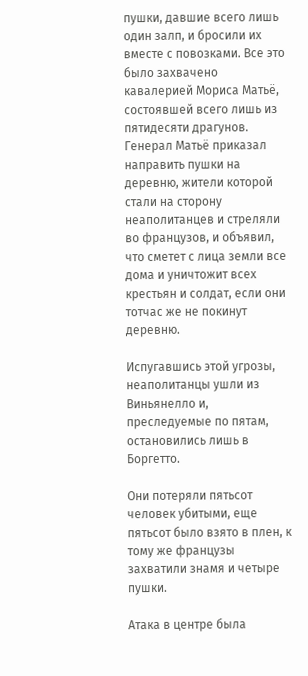пушки, давшие всего лишь один залп, и бросили их вместе с повозками. Все это было захвачено кавалерией Мориса Матьё, состоявшей всего лишь из пятидесяти драгунов. Генерал Матьё приказал направить пушки на деревню, жители которой стали на сторону неаполитанцев и стреляли во французов, и объявил, что сметет с лица земли все дома и уничтожит всех крестьян и солдат, если они тотчас же не покинут деревню.

Испугавшись этой угрозы, неаполитанцы ушли из Виньянелло и, преследуемые по пятам, остановились лишь в Боргетто.

Они потеряли пятьсот человек убитыми, еще пятьсот было взято в плен, к тому же французы захватили знамя и четыре пушки.

Атака в центре была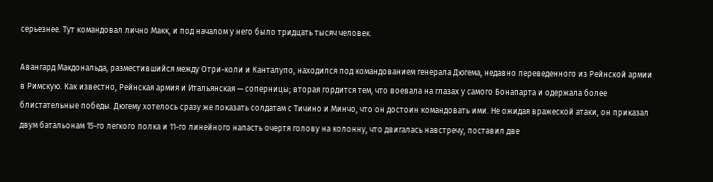серьезнее. Тут командовал лично Макк, и под началом у него было тридцать тысяч человек.

Авангард Макдональда, разместившийся между Отри-коли и Канталупо, находился под командованием генерала Дюгема, недавно переведенного из Рейнской армии в Римскую. Как известно, Рейнская армия и Итальянская — соперницы; вторая гордится тем, что воевала на глазах у самого Бонапарта и одержала более блистательные победы. Дюгему хотелось сразу же показать солдатам с Тичино и Минчо, что он достоин командовать ими. Не ожидая вражеской атаки, он приказал двум батальонам 15-го легкого полка и 11-го линейного напасть очертя голову на колонну, что двигалась навстречу, поставил две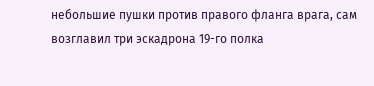небольшие пушки против правого фланга врага, сам возглавил три эскадрона 19-го полка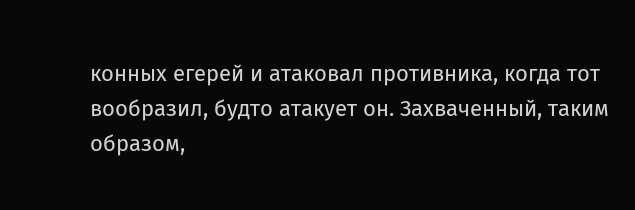конных егерей и атаковал противника, когда тот вообразил, будто атакует он. Захваченный, таким образом,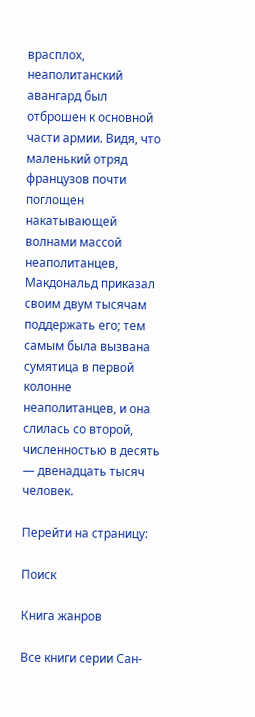врасплох, неаполитанский авангард был отброшен к основной части армии. Видя, что маленький отряд французов почти поглощен накатывающей волнами массой неаполитанцев, Макдональд приказал своим двум тысячам поддержать его; тем самым была вызвана сумятица в первой колонне неаполитанцев, и она слилась со второй, численностью в десять — двенадцать тысяч человек.

Перейти на страницу:

Поиск

Книга жанров

Все книги серии Сан-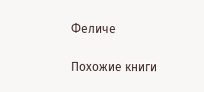Феличе

Похожие книги